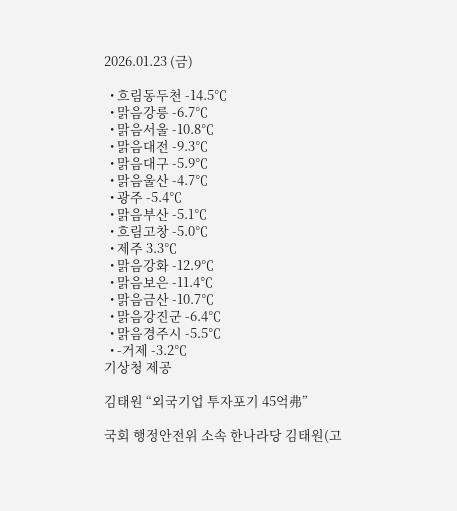2026.01.23 (금)

  • 흐림동두천 -14.5℃
  • 맑음강릉 -6.7℃
  • 맑음서울 -10.8℃
  • 맑음대전 -9.3℃
  • 맑음대구 -5.9℃
  • 맑음울산 -4.7℃
  • 광주 -5.4℃
  • 맑음부산 -5.1℃
  • 흐림고창 -5.0℃
  • 제주 3.3℃
  • 맑음강화 -12.9℃
  • 맑음보은 -11.4℃
  • 맑음금산 -10.7℃
  • 맑음강진군 -6.4℃
  • 맑음경주시 -5.5℃
  • -거제 -3.2℃
기상청 제공

김태원 “외국기업 투자포기 45억弗”

국회 행정안전위 소속 한나라당 김태원(고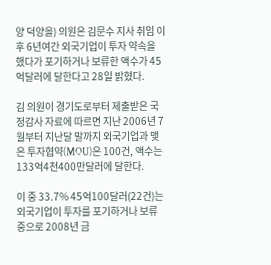양 덕양을) 의원은 김문수 지사 취임 이후 6년여간 외국기업이 투자 약속을 했다가 포기하거나 보류한 액수가 45억달러에 달한다고 28일 밝혔다.

김 의원이 경기도로부터 제출받은 국정감사 자료에 따르면 지난 2006년 7월부터 지난달 말까지 외국기업과 맺은 투자협약(MOU)은 100건, 액수는 133억4천400만달러에 달한다.

이 중 33.7% 45억100달러(22건)는 외국기업이 투자를 포기하거나 보류 중으로 2008년 금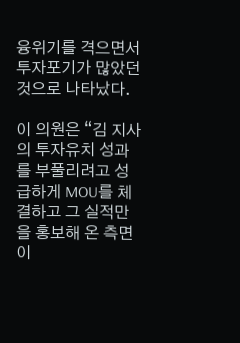융위기를 격으면서 투자포기가 많았던 것으로 나타났다.

이 의원은 “김 지사의 투자유치 성과를 부풀리려고 성급하게 MOU를 체결하고 그 실적만을 홍보해 온 측면이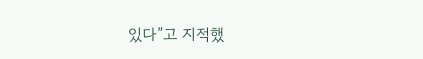있다”고 지적했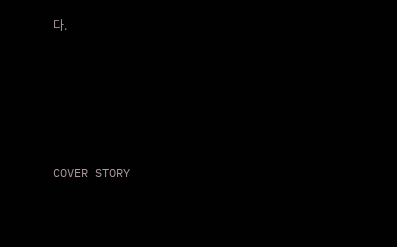다.








COVER STORY